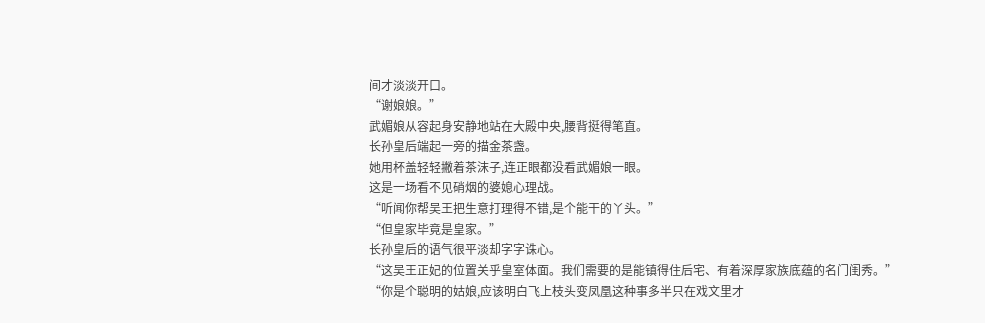间才淡淡开口。
“谢娘娘。”
武媚娘从容起身安静地站在大殿中央,腰背挺得笔直。
长孙皇后端起一旁的描金茶盏。
她用杯盖轻轻撇着茶沫子,连正眼都没看武媚娘一眼。
这是一场看不见硝烟的婆媳心理战。
“听闻你帮吴王把生意打理得不错,是个能干的丫头。”
“但皇家毕竟是皇家。”
长孙皇后的语气很平淡却字字诛心。
“这吴王正妃的位置关乎皇室体面。我们需要的是能镇得住后宅、有着深厚家族底蕴的名门闺秀。”
“你是个聪明的姑娘,应该明白飞上枝头变凤凰这种事多半只在戏文里才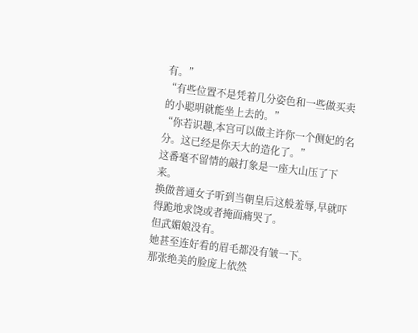有。”
“有些位置不是凭着几分姿色和一些做买卖的小聪明就能坐上去的。”
“你若识趣,本宫可以做主许你一个侧妃的名分。这已经是你天大的造化了。”
这番毫不留情的敲打象是一座大山压了下来。
换做普通女子听到当朝皇后这般羞辱,早就吓得跪地求饶或者掩面痛哭了。
但武媚娘没有。
她甚至连好看的眉毛都没有皱一下。
那张绝美的脸庞上依然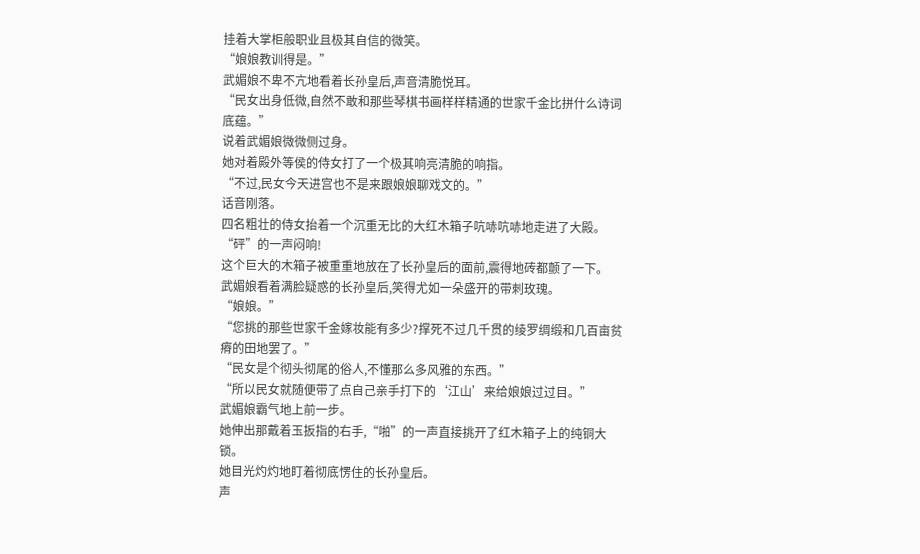挂着大掌柜般职业且极其自信的微笑。
“娘娘教训得是。”
武媚娘不卑不亢地看着长孙皇后,声音清脆悦耳。
“民女出身低微,自然不敢和那些琴棋书画样样精通的世家千金比拼什么诗词底蕴。”
说着武媚娘微微侧过身。
她对着殿外等侯的侍女打了一个极其响亮清脆的响指。
“不过,民女今天进宫也不是来跟娘娘聊戏文的。”
话音刚落。
四名粗壮的侍女抬着一个沉重无比的大红木箱子吭哧吭哧地走进了大殿。
“砰”的一声闷响!
这个巨大的木箱子被重重地放在了长孙皇后的面前,震得地砖都颤了一下。
武媚娘看着满脸疑惑的长孙皇后,笑得尤如一朵盛开的带刺玫瑰。
“娘娘。”
“您挑的那些世家千金嫁妆能有多少?撑死不过几千贯的绫罗绸缎和几百亩贫瘠的田地罢了。”
“民女是个彻头彻尾的俗人,不懂那么多风雅的东西。”
“所以民女就随便带了点自己亲手打下的‘江山’来给娘娘过过目。”
武媚娘霸气地上前一步。
她伸出那戴着玉扳指的右手,“啪”的一声直接挑开了红木箱子上的纯铜大锁。
她目光灼灼地盯着彻底愣住的长孙皇后。
声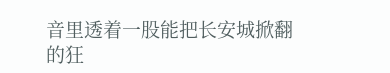音里透着一股能把长安城掀翻的狂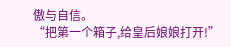傲与自信。
“把第一个箱子,给皇后娘娘打开!”